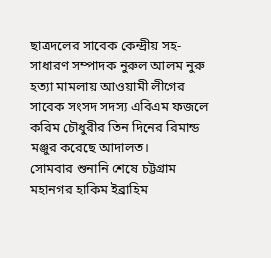ছাত্রদলের সাবেক কেন্দ্রীয় সহ-সাধারণ সম্পাদক নুরুল আলম নুরু হত্যা মামলায় আওয়ামী লীগের সাবেক সংসদ সদস্য এবিএম ফজলে করিম চৌধুরীর তিন দিনের রিমান্ড মঞ্জুর করেছে আদালত।
সোমবার শুনানি শেষে চট্টগ্রাম মহানগর হাকিম ইব্রাহিম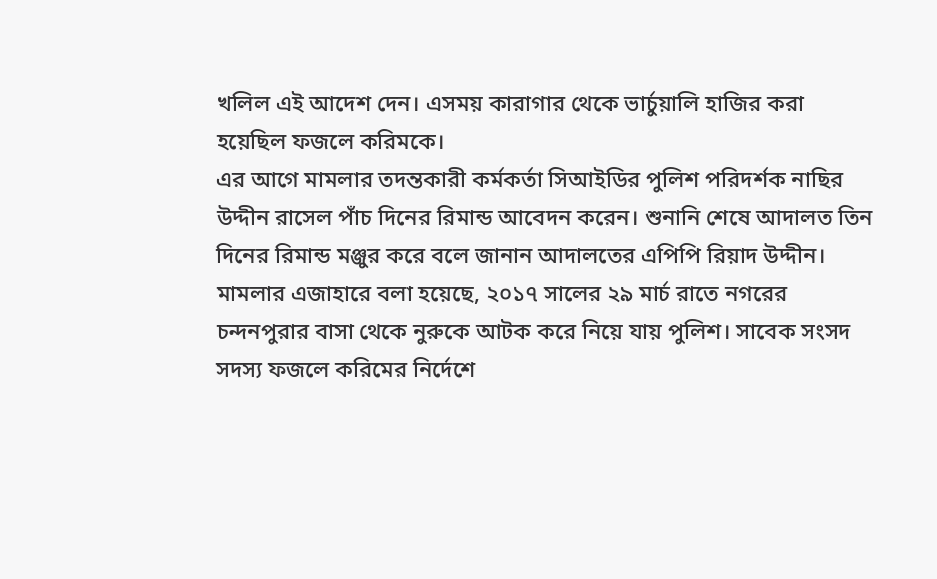খলিল এই আদেশ দেন। এসময় কারাগার থেকে ভার্চুয়ালি হাজির করা হয়েছিল ফজলে করিমকে।
এর আগে মামলার তদন্তকারী কর্মকর্তা সিআইডির পুলিশ পরিদর্শক নাছির উদ্দীন রাসেল পাঁচ দিনের রিমান্ড আবেদন করেন। শুনানি শেষে আদালত তিন দিনের রিমান্ড মঞ্জুর করে বলে জানান আদালতের এপিপি রিয়াদ উদ্দীন।
মামলার এজাহারে বলা হয়েছে, ২০১৭ সালের ২৯ মার্চ রাতে নগরের চন্দনপুরার বাসা থেকে নুরুকে আটক করে নিয়ে যায় পুলিশ। সাবেক সংসদ সদস্য ফজলে করিমের নির্দেশে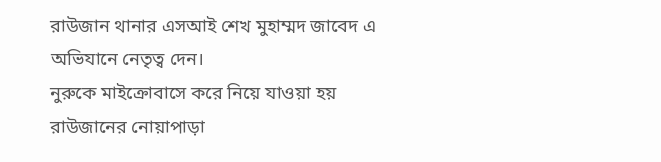রাউজান থানার এসআই শেখ মুহাম্মদ জাবেদ এ অভিযানে নেতৃত্ব দেন।
নুরুকে মাইক্রোবাসে করে নিয়ে যাওয়া হয় রাউজানের নোয়াপাড়া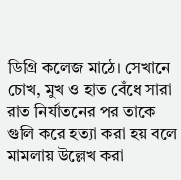ডিগ্রি কলেজ মাঠে। সেখানে চোখ, মুখ ও হাত বেঁধে সারা রাত নির্যাতনের পর তাকে গুলি করে হত্যা করা হয় বলে মামলায় উল্লেখ করা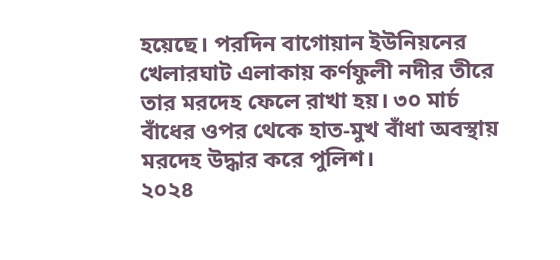হয়েছে। পরদিন বাগোয়ান ইউনিয়নের খেলারঘাট এলাকায় কর্ণফুলী নদীর তীরে তার মরদেহ ফেলে রাখা হয়। ৩০ মার্চ বাঁধের ওপর থেকে হাত-মুখ বাঁধা অবস্থায় মরদেহ উদ্ধার করে পুলিশ।
২০২৪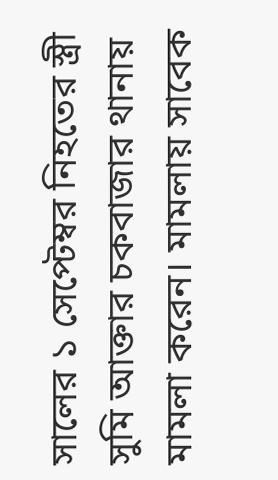সালের ১ সেপ্টেম্বর নিহতের স্ত্রী সুমি আক্তার চকবাজার থানায় মামলা করেন। মামলায় সাবেক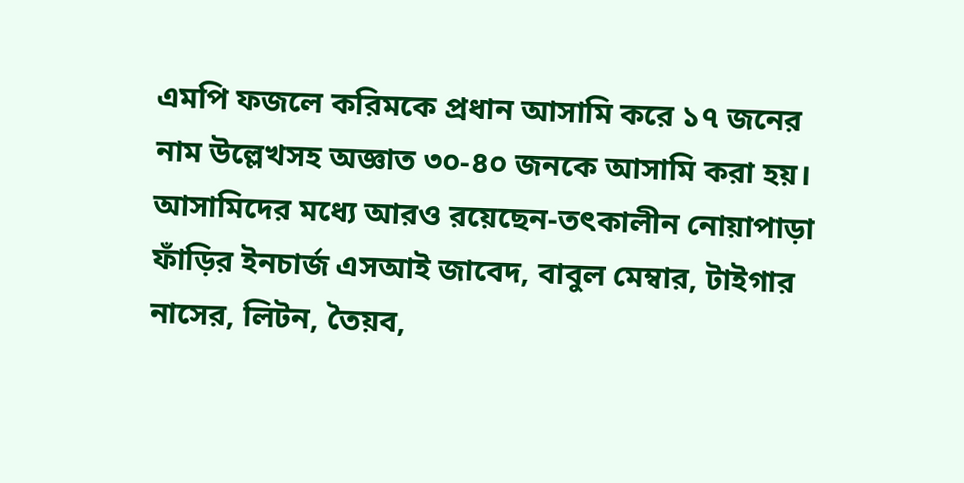এমপি ফজলে করিমকে প্রধান আসামি করে ১৭ জনের নাম উল্লেখসহ অজ্ঞাত ৩০-৪০ জনকে আসামি করা হয়।
আসামিদের মধ্যে আরও রয়েছেন-তৎকালীন নোয়াপাড়া ফাঁড়ির ইনচার্জ এসআই জাবেদ, বাবুল মেম্বার, টাইগার নাসের, লিটন, তৈয়ব,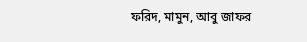ফরিদ, মামুন, আবু জাফর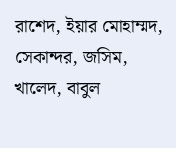রাশেদ, ইয়ার মোহাম্মদ, সেকান্দর, জসিম, খালেদ, বাবুল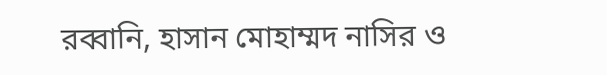রব্বানি, হাসান মোহাম্মদ নাসির ও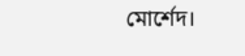মোর্শেদ।